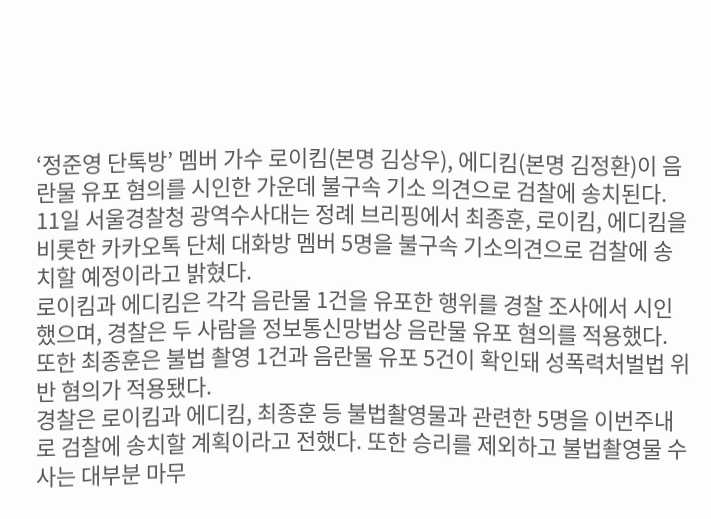‘정준영 단톡방’ 멤버 가수 로이킴(본명 김상우), 에디킴(본명 김정환)이 음란물 유포 혐의를 시인한 가운데 불구속 기소 의견으로 검찰에 송치된다.
11일 서울경찰청 광역수사대는 정례 브리핑에서 최종훈, 로이킴, 에디킴을 비롯한 카카오톡 단체 대화방 멤버 5명을 불구속 기소의견으로 검찰에 송치할 예정이라고 밝혔다.
로이킴과 에디킴은 각각 음란물 1건을 유포한 행위를 경찰 조사에서 시인했으며, 경찰은 두 사람을 정보통신망법상 음란물 유포 혐의를 적용했다. 또한 최종훈은 불법 촬영 1건과 음란물 유포 5건이 확인돼 성폭력처벌법 위반 혐의가 적용됐다.
경찰은 로이킴과 에디킴, 최종훈 등 불법촬영물과 관련한 5명을 이번주내로 검찰에 송치할 계획이라고 전했다. 또한 승리를 제외하고 불법촬영물 수사는 대부분 마무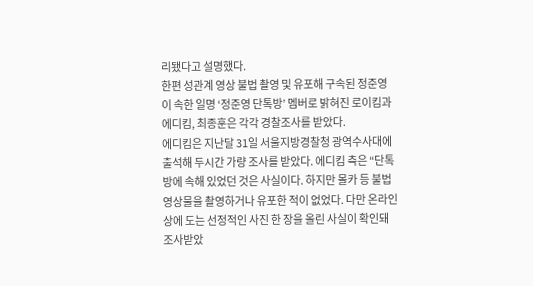리됐다고 설명했다.
한편 성관계 영상 불법 촬영 및 유포해 구속된 정준영이 속한 일명 ‘정준영 단톡방’ 멤버로 밝혀진 로이킴과 에디킴, 최종훈은 각각 경찰조사를 받았다.
에디킴은 지난달 31일 서울지방경찰청 광역수사대에 출석해 두시간 가량 조사를 받았다. 에디킴 측은 “단톡방에 속해 있었던 것은 사실이다. 하지만 몰카 등 불법 영상물을 촬영하거나 유포한 적이 없었다. 다만 온라인상에 도는 선정적인 사진 한 장을 올린 사실이 확인돼 조사받았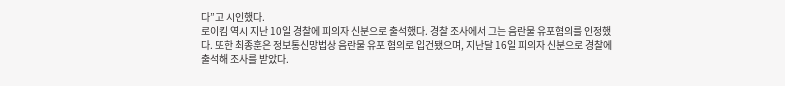다”고 시인했다.
로이킴 역시 지난 10일 경찰에 피의자 신분으로 출석했다. 경찰 조사에서 그는 음란물 유포혐의를 인정했다. 또한 최종훈은 정보통신망법상 음란물 유포 혐의로 입건됐으며, 지난달 16일 피의자 신분으로 경찰에 출석해 조사를 받았다.